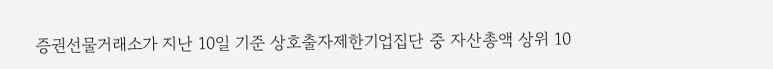증권선물거래소가 지난 10일 기준 상호출자제한기업집단 중 자산총액 상위 10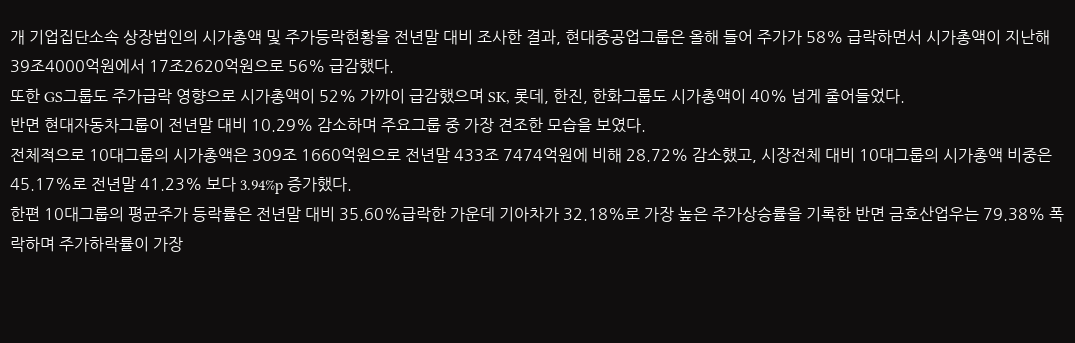개 기업집단소속 상장법인의 시가총액 및 주가등락현황을 전년말 대비 조사한 결과, 현대중공업그룹은 올해 들어 주가가 58% 급락하면서 시가총액이 지난해 39조4000억원에서 17조2620억원으로 56% 급감했다.
또한 GS그룹도 주가급락 영향으로 시가총액이 52% 가까이 급감했으며 SK, 롯데, 한진, 한화그룹도 시가총액이 40% 넘게 줄어들었다.
반면 현대자동차그룹이 전년말 대비 10.29% 감소하며 주요그룹 중 가장 견조한 모습을 보였다.
전체적으로 10대그룹의 시가총액은 309조 1660억원으로 전년말 433조 7474억원에 비해 28.72% 감소했고, 시장전체 대비 10대그룹의 시가총액 비중은 45.17%로 전년말 41.23% 보다 3.94%p 증가했다.
한편 10대그룹의 평균주가 등락률은 전년말 대비 35.60%급락한 가운데 기아차가 32.18%로 가장 높은 주가상승률을 기록한 반면 금호산업우는 79.38% 폭락하며 주가하락률이 가장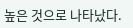높은 것으로 나타났다.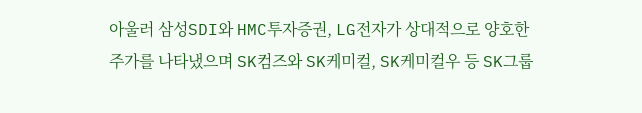아울러 삼성SDI와 HMC투자증권, LG전자가 상대적으로 양호한 주가를 나타냈으며 SK컴즈와 SK케미컬, SK케미컬우 등 SK그룹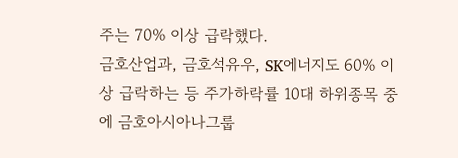주는 70% 이상 급락했다.
금호산업과, 금호석유우, SK에너지도 60% 이상 급락하는 등 주가하락률 10대 하위종목 중에 금호아시아나그룹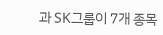과 SK그룹이 7개 종목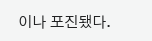이나 포진됐다.